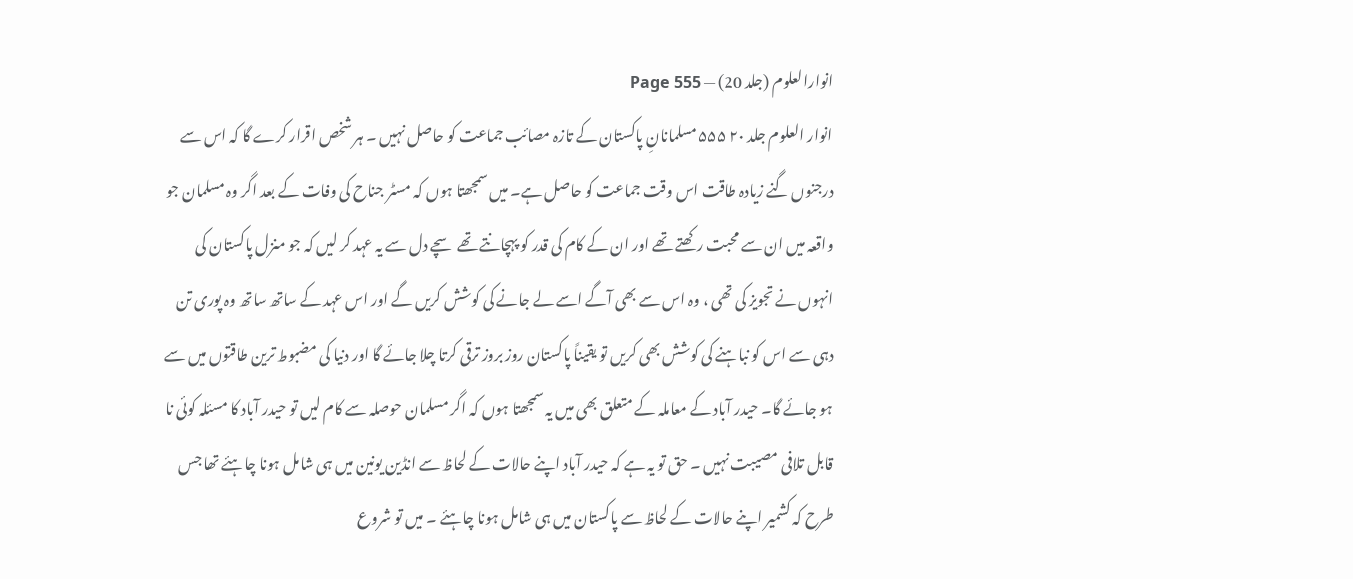انوارالعلوم (جلد 20) — Page 555
انوار العلوم جلد ۲۰ ۵۵۵ مسلمانانِ پاکستان کے تازہ مصائب جماعت کو حاصل نہیں ۔ ہر شخص اقرار کرے گا کہ اس سے درجنوں گنے زیادہ طاقت اس وقت جماعت کو حاصل ہے۔ میں سمجھتا ہوں کہ مسٹر جناح کی وفات کے بعد اگر وہ مسلمان جو واقعہ میں ان سے محبت رکھتے تھے اور ان کے کام کی قدر کو پہچانتے تھے سچے دل سے یہ عہد کر لیں کہ جو منزل پاکستان کی انہوں نے تجویز کی تھی ، وہ اس سے بھی آگے اسے لے جانے کی کوشش کریں گے اور اس عہد کے ساتھ ساتھ وہ پوری تن دہی سے اس کو نباہنے کی کوشش بھی کریں تو یقیناً پاکستان روز بروز ترقی کرتا چلا جائے گا اور دنیا کی مضبوط ترین طاقتوں میں سے ہو جائے گا۔ حیدر آباد کے معاملہ کے متعلق بھی میں یہ سمجھتا ہوں کہ اگر مسلمان حوصلہ سے کام لیں تو حیدر آباد کا مسئلہ کوئی نا قابل تلافی مصیبت نہیں ۔ حق تو یہ ہے کہ حیدر آباد اپنے حالات کے لحاظ سے انڈین یونین میں ہی شامل ہونا چاہئے تھا جس طرح کہ کشمیر اپنے حالات کے لحاظ سے پاکستان میں ہی شامل ہونا چاہئے ۔ میں تو شروع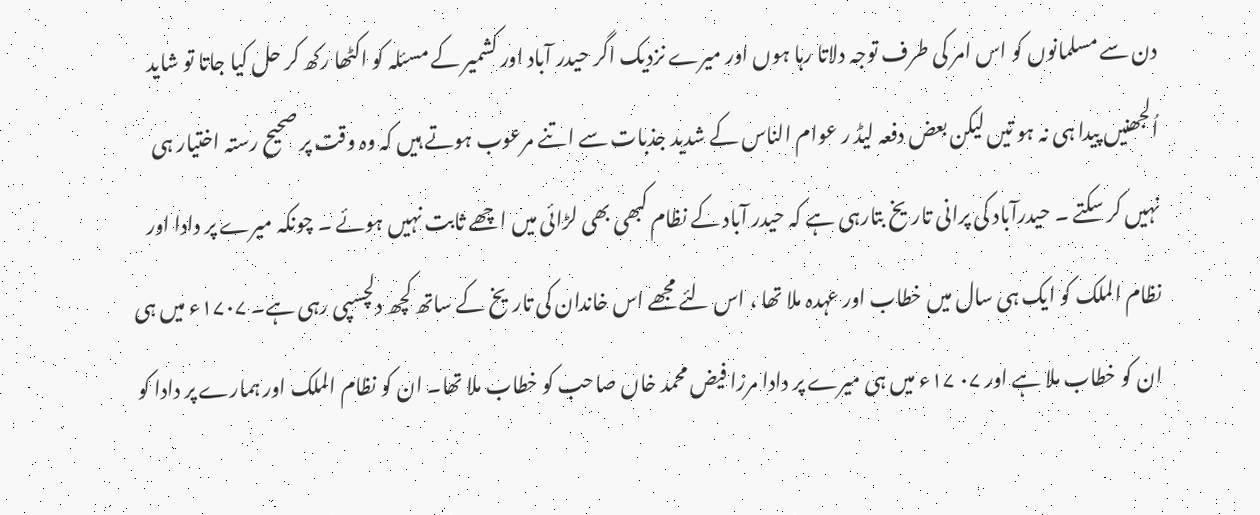دن سے مسلمانوں کو اس امر کی طرف توجہ دلاتا رہا ہوں اور میرے نزدیک اگر حیدر آباد اور کشمیر کے مسئلہ کو اکٹھا رکھ کر حل کیا جاتا تو شاید اُلجھنیں پیدا ہی نہ ہو تیں لیکن بعض دفعہ لیڈ ر عوام الناس کے شدید جذبات سے اتنے مرعوب ہوتے ہیں کہ وہ وقت پر صحیح رستہ اختیار ہی نہیں کر سکتے ۔ حیدرآباد کی پرانی تاریخ بتارہی ہے کہ حیدر آباد کے نظام کبھی بھی لڑائی میں اچھے ثابت نہیں ہوئے ۔ چونکہ میرے پر دادا اور نظام الملک کو ایک ہی سال میں خطاب اور عہدہ ملا تھا ، اس لئے مجھے اس خاندان کی تاریخ کے ساتھ کچھ دلچسپی رہی ہے۔ ۱۷۰۷ء میں ہی ان کو خطاب ملا ہے اور ۰۷ ۱۷ء میں ہی میرے پر دادا مرزا فیض محمد خاں صاحب کو خطاب ملا تھا۔ ان کو نظام الملک اور ہمارے پر دادا کو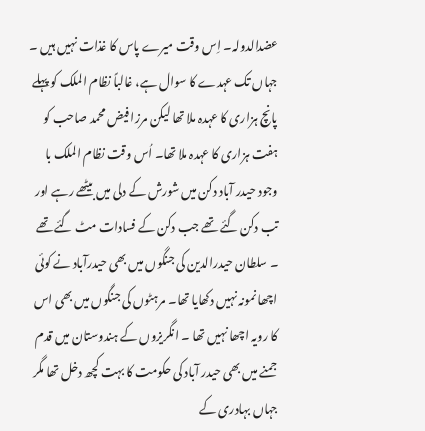عضدالدولہ۔ اِس وقت میرے پاس کا غذات نہیں ہیں ۔ جہاں تک عہدے کا سوال ہے، غالباً نظام الملک کو پہلے پانچ ہزاری کا عہدہ ملا تھا لیکن مرزا فیض محمد صاحب کو ہفت ہزاری کا عہدہ ملا تھا۔ اُس وقت نظام الملک با وجود حیدر آباد دکن میں شورش کے دلی میں بیٹھے رہے اور تب دکن گئے تھے جب دکن کے فسادات مٹ گئے تھے ۔ سلطان حیدرالدین کی جنگوں میں بھی حیدرآباد نے کوئی اچھا نمونہ نہیں دکھایا تھا۔ مرہٹوں کی جنگوں میں بھی اس کا رویہ اچھا نہیں تھا ۔ انگریزوں کے ہندوستان میں قدم جمنے میں بھی حیدر آباد کی حکومت کا بہت کچھ دخل تھا مگر جہاں بہادری کے